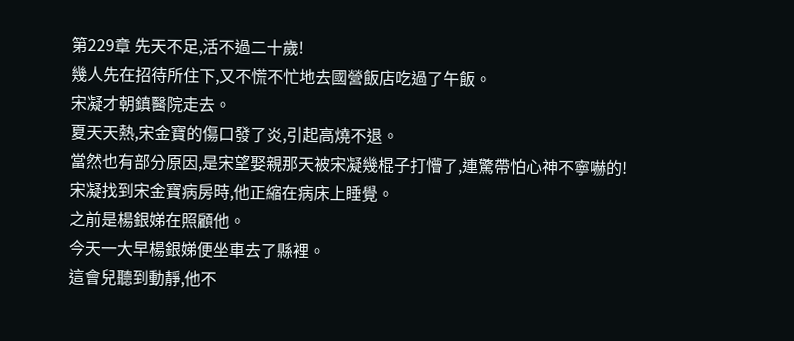第229章 先天不足,活不過二十歲!
幾人先在招待所住下,又不慌不忙地去國營飯店吃過了午飯。
宋凝才朝鎮醫院走去。
夏天天熱,宋金寶的傷口發了炎,引起高燒不退。
當然也有部分原因,是宋望娶親那天被宋凝幾棍子打懵了,連驚帶怕心神不寧嚇的!
宋凝找到宋金寶病房時,他正縮在病床上睡覺。
之前是楊銀娣在照顧他。
今天一大早楊銀娣便坐車去了縣裡。
這會兒聽到動靜,他不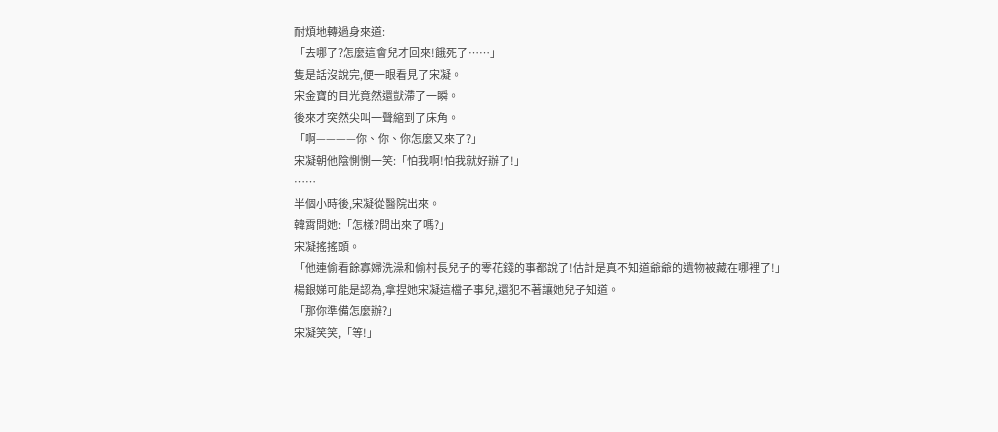耐煩地轉過身來道:
「去哪了?怎麼這會兒才回來!餓死了……」
隻是話沒說完,便一眼看見了宋凝。
宋金寶的目光竟然還獃滯了一瞬。
後來才突然尖叫一聲縮到了床角。
「啊————你、你、你怎麼又來了?」
宋凝朝他陰惻惻一笑:「怕我啊!怕我就好辦了!」
……
半個小時後,宋凝從醫院出來。
韓霄問她:「怎樣?問出來了嗎?」
宋凝搖搖頭。
「他連偷看餘寡婦洗澡和偷村長兒子的零花錢的事都說了!估計是真不知道爺爺的遺物被藏在哪裡了!」
楊銀娣可能是認為,拿捏她宋凝這檔子事兒,還犯不著讓她兒子知道。
「那你準備怎麼辦?」
宋凝笑笑,「等!」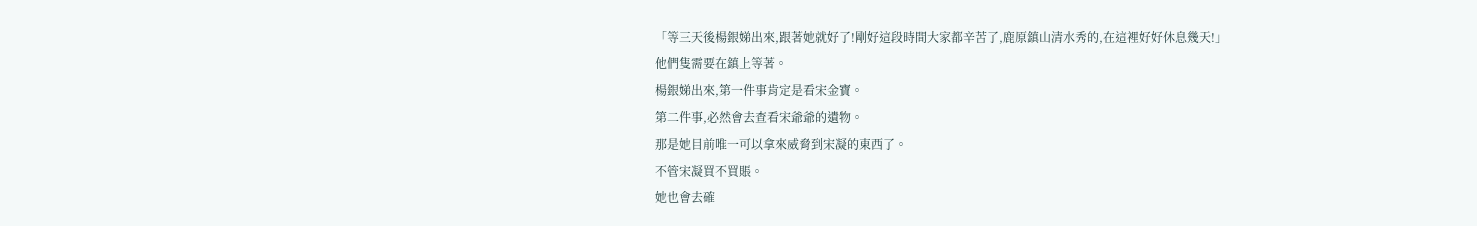「等三天後楊銀娣出來,跟著她就好了!剛好這段時間大家都辛苦了,鹿原鎮山清水秀的,在這裡好好休息幾天!」
他們隻需要在鎮上等著。
楊銀娣出來,第一件事肯定是看宋金寶。
第二件事,必然會去查看宋爺爺的遺物。
那是她目前唯一可以拿來威脅到宋凝的東西了。
不管宋凝買不買賬。
她也會去確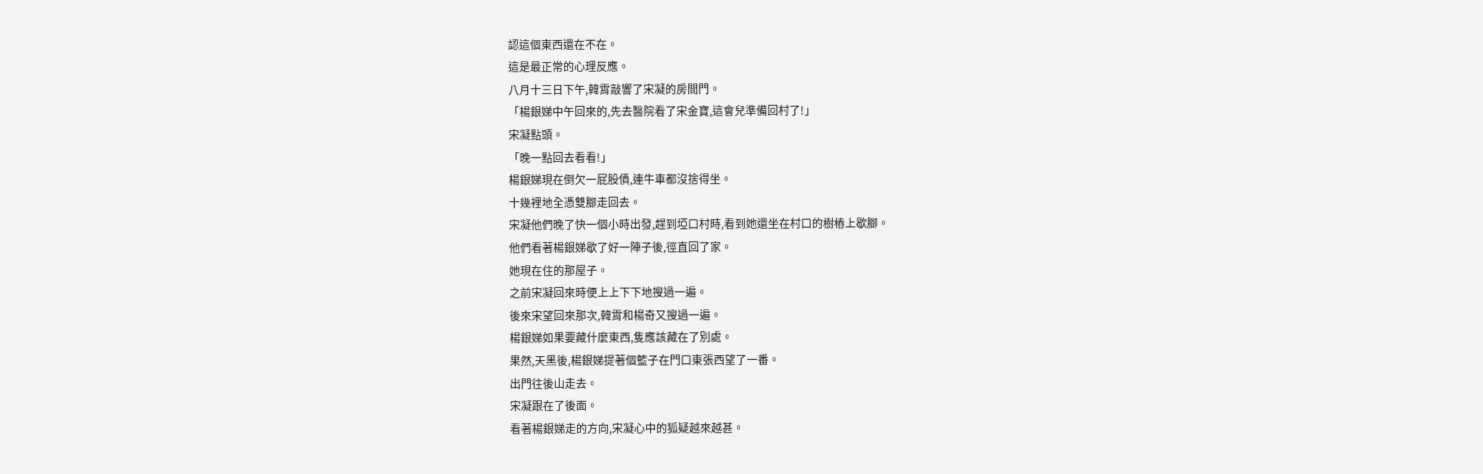認這個東西還在不在。
這是最正常的心理反應。
八月十三日下午,韓霄敲響了宋凝的房間門。
「楊銀娣中午回來的,先去醫院看了宋金寶,這會兒準備回村了!」
宋凝點頭。
「晚一點回去看看!」
楊銀娣現在倒欠一屁股債,連牛車都沒捨得坐。
十幾裡地全憑雙腳走回去。
宋凝他們晚了快一個小時出發,趕到埡口村時,看到她還坐在村口的樹樁上歇腳。
他們看著楊銀娣歇了好一陣子後,徑直回了家。
她現在住的那屋子。
之前宋凝回來時便上上下下地搜過一遍。
後來宋望回來那次,韓霄和楊奇又搜過一遍。
楊銀娣如果要藏什麼東西,隻應該藏在了別處。
果然,天黑後,楊銀娣提著個籃子在門口東張西望了一番。
出門往後山走去。
宋凝跟在了後面。
看著楊銀娣走的方向,宋凝心中的狐疑越來越甚。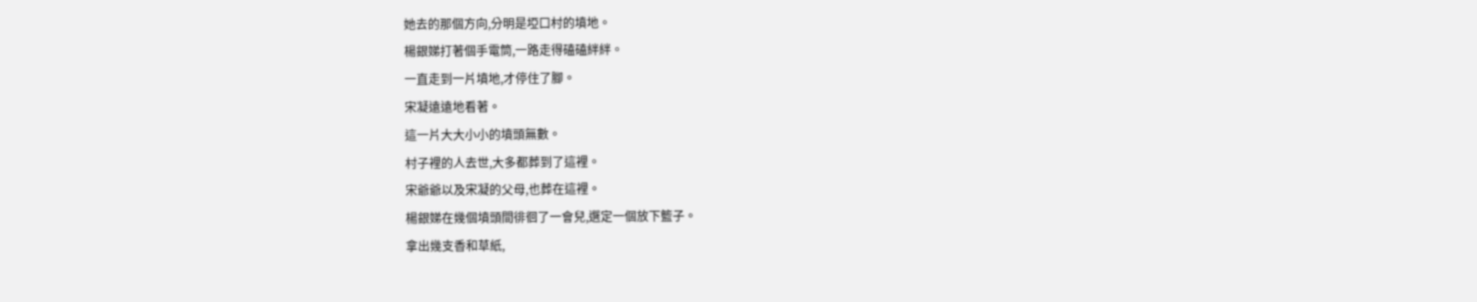她去的那個方向,分明是埡口村的墳地。
楊銀娣打著個手電筒,一路走得磕磕絆絆。
一直走到一片墳地,才停住了腳。
宋凝遠遠地看著。
這一片大大小小的墳頭無數。
村子裡的人去世,大多都葬到了這裡。
宋爺爺以及宋凝的父母,也葬在這裡。
楊銀娣在幾個墳頭間徘徊了一會兒,選定一個放下籃子。
拿出幾支香和草紙,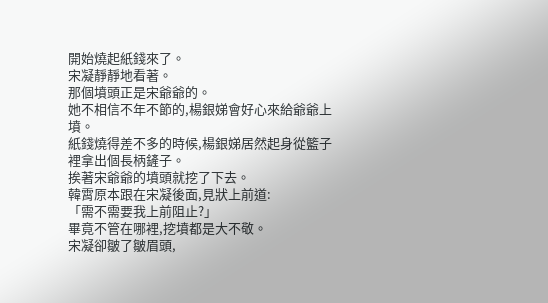開始燒起紙錢來了。
宋凝靜靜地看著。
那個墳頭正是宋爺爺的。
她不相信不年不節的,楊銀娣會好心來給爺爺上墳。
紙錢燒得差不多的時候,楊銀娣居然起身從籃子裡拿出個長柄鏟子。
挨著宋爺爺的墳頭就挖了下去。
韓霄原本跟在宋凝後面,見狀上前道:
「需不需要我上前阻止?」
畢竟不管在哪裡,挖墳都是大不敬。
宋凝卻皺了皺眉頭,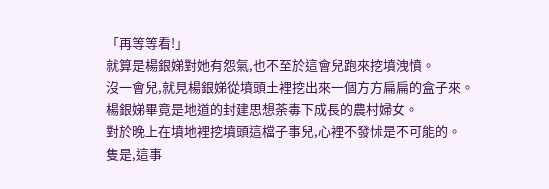「再等等看!」
就算是楊銀娣對她有怨氣,也不至於這會兒跑來挖墳洩憤。
沒一會兒,就見楊銀娣從墳頭土裡挖出來一個方方扁扁的盒子來。
楊銀娣畢竟是地道的封建思想荼毒下成長的農村婦女。
對於晚上在墳地裡挖墳頭這檔子事兒,心裡不發怵是不可能的。
隻是,這事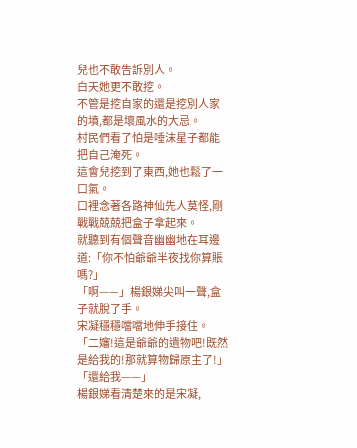兒也不敢告訴別人。
白天她更不敢挖。
不管是挖自家的還是挖別人家的墳,都是壞風水的大忌。
村民們看了怕是唾沫星子都能把自己淹死。
這會兒挖到了東西,她也鬆了一口氣。
口裡念著各路神仙先人莫怪,剛戰戰兢兢把盒子拿起來。
就聽到有個聲音幽幽地在耳邊道:「你不怕爺爺半夜找你算賬嗎?」
「啊——」楊銀娣尖叫一聲,盒子就脫了手。
宋凝穩穩噹噹地伸手接住。
「二嬸!這是爺爺的遺物吧!既然是給我的!那就算物歸原主了!」
「還給我——」
楊銀娣看清楚來的是宋凝,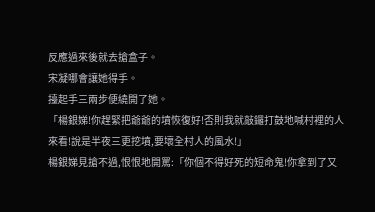反應過來後就去搶盒子。
宋凝哪會讓她得手。
擡起手三兩步便繞開了她。
「楊銀娣!你趕緊把爺爺的墳恢復好!否則我就敲鑼打鼓地喊村裡的人來看!說是半夜三更挖墳,要壞全村人的風水!」
楊銀娣見搶不過,恨恨地開罵:「你個不得好死的短命鬼!你拿到了又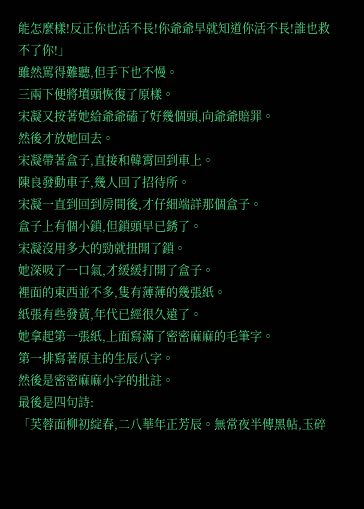能怎麼樣!反正你也活不長!你爺爺早就知道你活不長!誰也救不了你!」
雖然罵得難聽,但手下也不慢。
三兩下便將墳頭恢復了原樣。
宋凝又按著她給爺爺磕了好幾個頭,向爺爺賠罪。
然後才放她回去。
宋凝帶著盒子,直接和韓霄回到車上。
陳良發動車子,幾人回了招待所。
宋凝一直到回到房間後,才仔細端詳那個盒子。
盒子上有個小鎖,但鎖頭早已銹了。
宋凝沒用多大的勁就扭開了鎖。
她深吸了一口氣,才緩緩打開了盒子。
裡面的東西並不多,隻有薄薄的幾張紙。
紙張有些發黃,年代已經很久遠了。
她拿起第一張紙,上面寫滿了密密麻麻的毛筆字。
第一排寫著原主的生辰八字。
然後是密密麻麻小字的批註。
最後是四句詩:
「芙蓉面柳初綻春,二八華年正芳辰。無常夜半傳黑帖,玉碎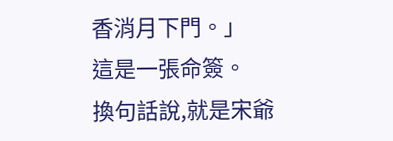香消月下門。」
這是一張命簽。
換句話說,就是宋爺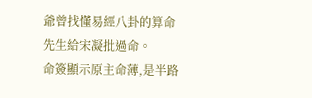爺曾找懂易經八卦的算命先生給宋凝批過命。
命簽顯示原主命薄,是半路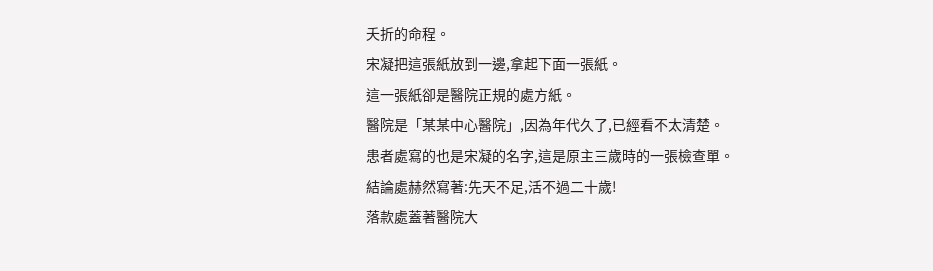夭折的命程。
宋凝把這張紙放到一邊,拿起下面一張紙。
這一張紙卻是醫院正規的處方紙。
醫院是「某某中心醫院」,因為年代久了,已經看不太清楚。
患者處寫的也是宋凝的名字,這是原主三歲時的一張檢查單。
結論處赫然寫著:先天不足,活不過二十歲!
落款處蓋著醫院大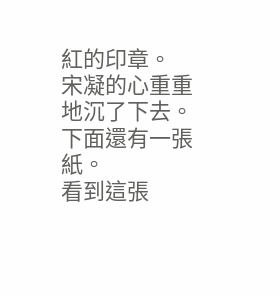紅的印章。
宋凝的心重重地沉了下去。
下面還有一張紙。
看到這張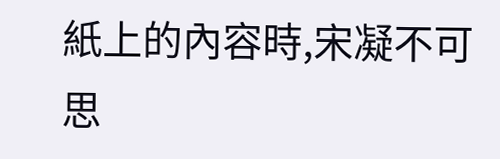紙上的內容時,宋凝不可思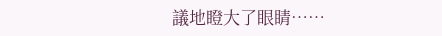議地瞪大了眼睛……